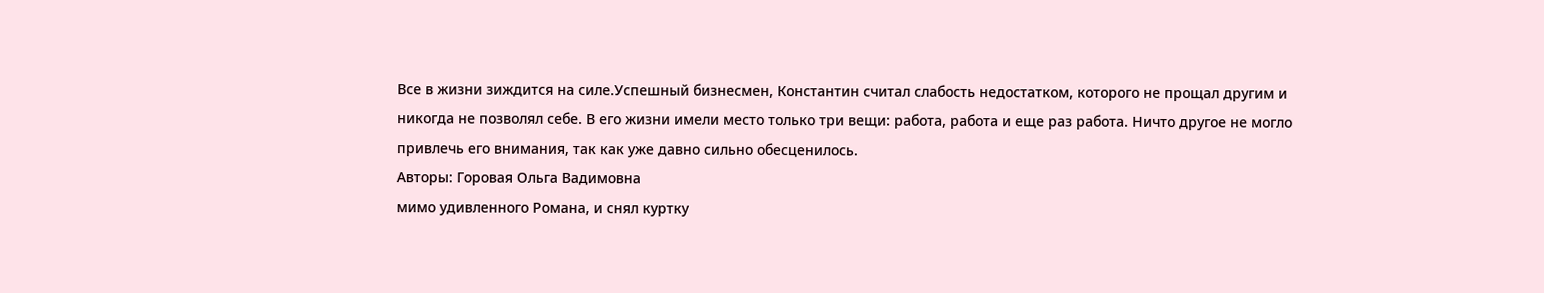Все в жизни зиждится на силе.Успешный бизнесмен, Константин считал слабость недостатком, которого не прощал другим и никогда не позволял себе. В его жизни имели место только три вещи: работа, работа и еще раз работа. Ничто другое не могло привлечь его внимания, так как уже давно сильно обесценилось.
Авторы: Горовая Ольга Вадимовна
мимо удивленного Романа, и снял куртку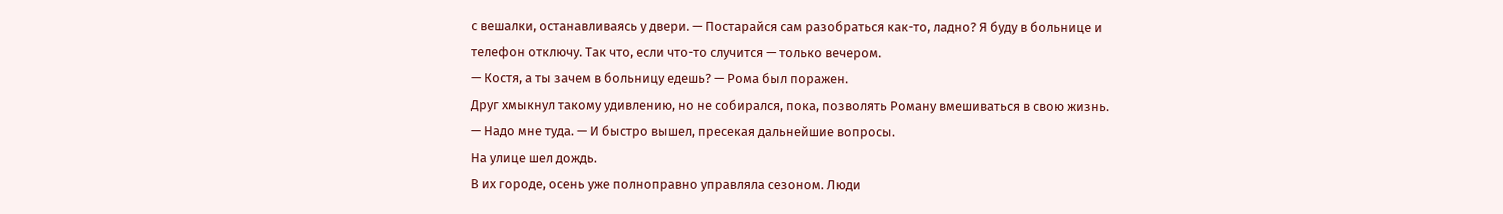с вешалки, останавливаясь у двери. — Постарайся сам разобраться как-то, ладно? Я буду в больнице и телефон отключу. Так что, если что-то случится — только вечером.
— Костя, а ты зачем в больницу едешь? — Рома был поражен.
Друг хмыкнул такому удивлению, но не собирался, пока, позволять Роману вмешиваться в свою жизнь.
— Надо мне туда. — И быстро вышел, пресекая дальнейшие вопросы.
На улице шел дождь.
В их городе, осень уже полноправно управляла сезоном. Люди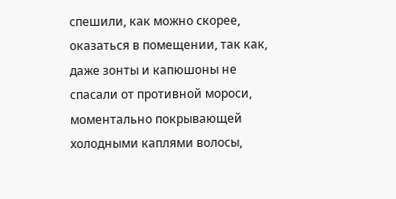спешили, как можно скорее, оказаться в помещении, так как, даже зонты и капюшоны не спасали от противной мороси, моментально покрывающей холодными каплями волосы,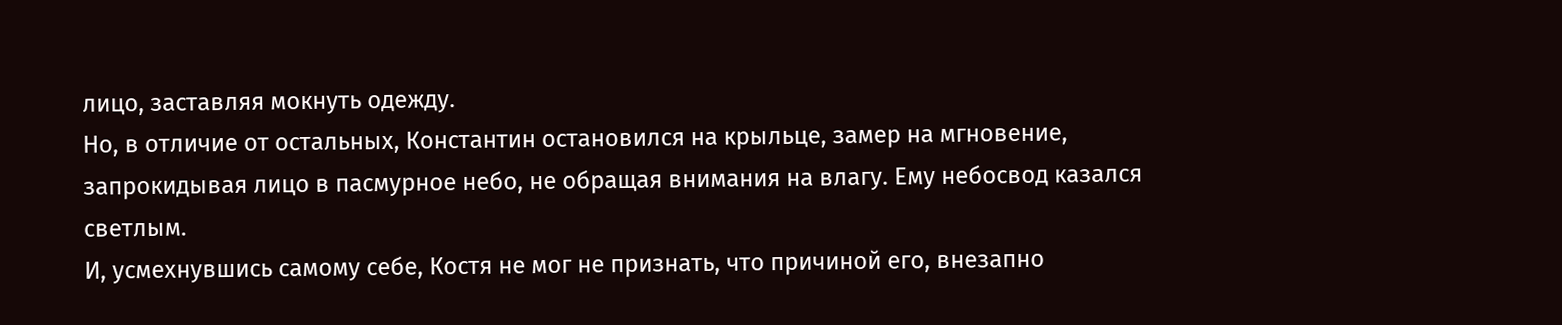лицо, заставляя мокнуть одежду.
Но, в отличие от остальных, Константин остановился на крыльце, замер на мгновение, запрокидывая лицо в пасмурное небо, не обращая внимания на влагу. Ему небосвод казался светлым.
И, усмехнувшись самому себе, Костя не мог не признать, что причиной его, внезапно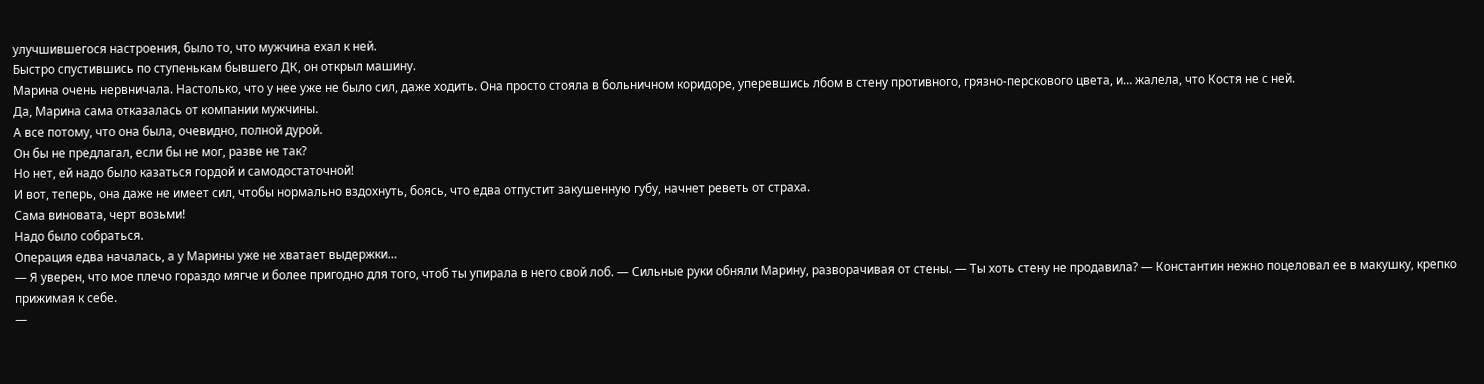улучшившегося настроения, было то, что мужчина ехал к ней.
Быстро спустившись по ступенькам бывшего ДК, он открыл машину.
Марина очень нервничала. Настолько, что у нее уже не было сил, даже ходить. Она просто стояла в больничном коридоре, уперевшись лбом в стену противного, грязно-перскового цвета, и… жалела, что Костя не с ней.
Да, Марина сама отказалась от компании мужчины.
А все потому, что она была, очевидно, полной дурой.
Он бы не предлагал, если бы не мог, разве не так?
Но нет, ей надо было казаться гордой и самодостаточной!
И вот, теперь, она даже не имеет сил, чтобы нормально вздохнуть, боясь, что едва отпустит закушенную губу, начнет реветь от страха.
Сама виновата, черт возьми!
Надо было собраться.
Операция едва началась, а у Марины уже не хватает выдержки…
— Я уверен, что мое плечо гораздо мягче и более пригодно для того, чтоб ты упирала в него свой лоб. — Сильные руки обняли Марину, разворачивая от стены. — Ты хоть стену не продавила? — Константин нежно поцеловал ее в макушку, крепко прижимая к себе.
—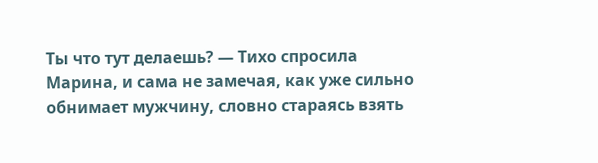Ты что тут делаешь? — Тихо спросила Марина, и сама не замечая, как уже сильно обнимает мужчину, словно стараясь взять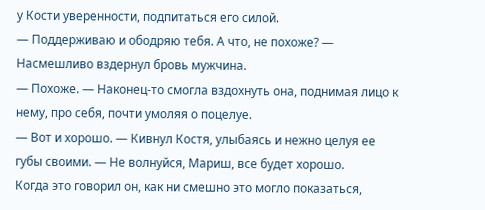у Кости уверенности, подпитаться его силой.
— Поддерживаю и ободряю тебя. А что, не похоже? — Насмешливо вздернул бровь мужчина.
— Похоже. — Наконец-то смогла вздохнуть она, поднимая лицо к нему, про себя, почти умоляя о поцелуе.
— Вот и хорошо. — Кивнул Костя, улыбаясь и нежно целуя ее губы своими. — Не волнуйся, Мариш, все будет хорошо.
Когда это говорил он, как ни смешно это могло показаться,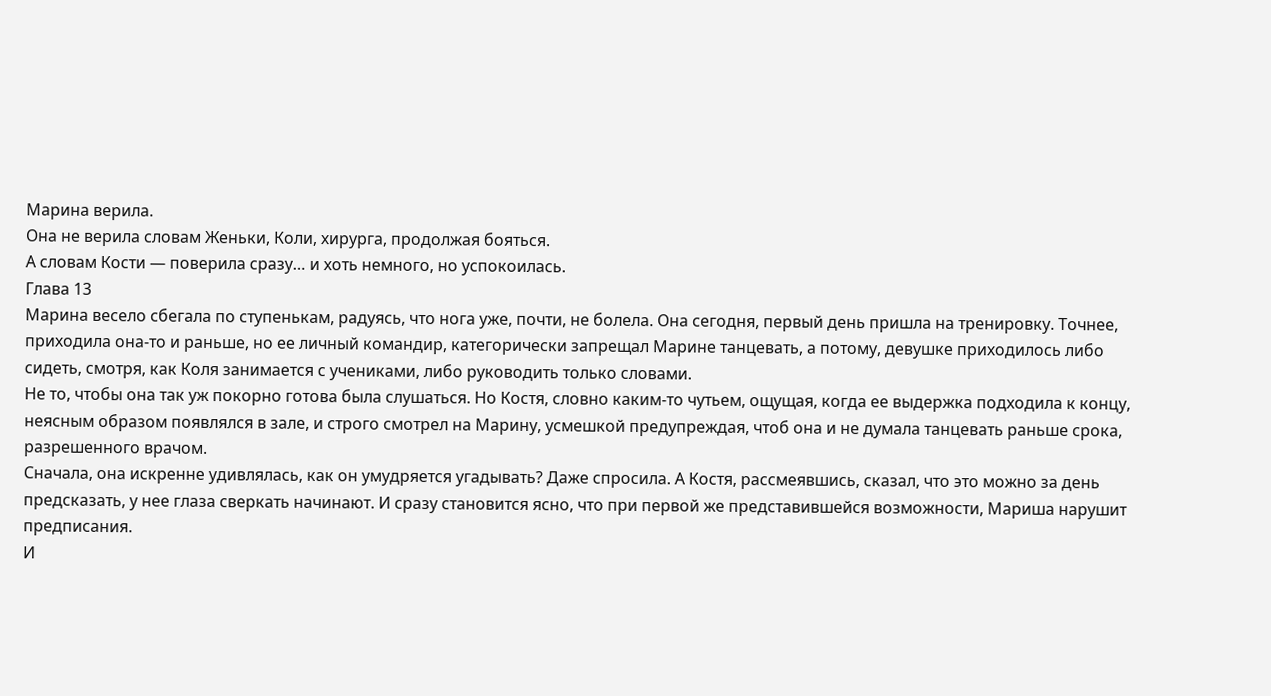Марина верила.
Она не верила словам Женьки, Коли, хирурга, продолжая бояться.
А словам Кости — поверила сразу… и хоть немного, но успокоилась.
Глава 13
Марина весело сбегала по ступенькам, радуясь, что нога уже, почти, не болела. Она сегодня, первый день пришла на тренировку. Точнее, приходила она-то и раньше, но ее личный командир, категорически запрещал Марине танцевать, а потому, девушке приходилось либо сидеть, смотря, как Коля занимается с учениками, либо руководить только словами.
Не то, чтобы она так уж покорно готова была слушаться. Но Костя, словно каким-то чутьем, ощущая, когда ее выдержка подходила к концу, неясным образом появлялся в зале, и строго смотрел на Марину, усмешкой предупреждая, чтоб она и не думала танцевать раньше срока, разрешенного врачом.
Сначала, она искренне удивлялась, как он умудряется угадывать? Даже спросила. А Костя, рассмеявшись, сказал, что это можно за день предсказать, у нее глаза сверкать начинают. И сразу становится ясно, что при первой же представившейся возможности, Мариша нарушит предписания.
И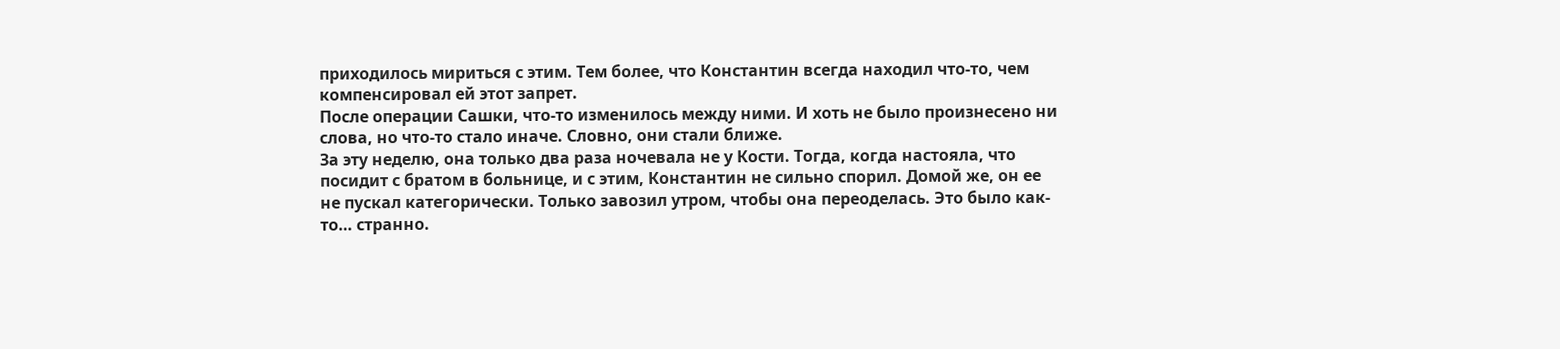приходилось мириться с этим. Тем более, что Константин всегда находил что-то, чем компенсировал ей этот запрет.
После операции Сашки, что-то изменилось между ними. И хоть не было произнесено ни слова, но что-то стало иначе. Словно, они стали ближе.
За эту неделю, она только два раза ночевала не у Кости. Тогда, когда настояла, что посидит с братом в больнице, и с этим, Константин не сильно спорил. Домой же, он ее не пускал категорически. Только завозил утром, чтобы она переоделась. Это было как-то… странно.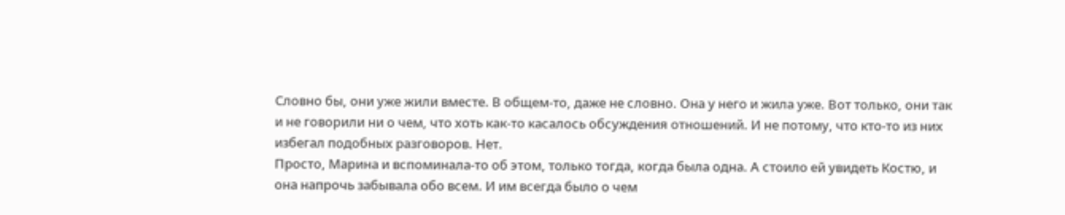Словно бы, они уже жили вместе. В общем-то, даже не словно. Она у него и жила уже. Вот только, они так и не говорили ни о чем, что хоть как-то касалось обсуждения отношений. И не потому, что кто-то из них избегал подобных разговоров. Нет.
Просто, Марина и вспоминала-то об этом, только тогда, когда была одна. А стоило ей увидеть Костю, и она напрочь забывала обо всем. И им всегда было о чем